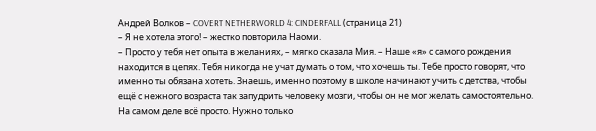Андрей Волков – COVERT NETHERWORLD 4: CINDERFALL (страница 21)
– Я не хотела этого! – жестко повторила Наоми.
– Просто у тебя нет опыта в желаниях, – мягко сказала Мия. – Наше «я» с самого рождения находится в цепях. Тебя никогда не учат думать о том, что хочешь ты. Тебе просто говорят, что именно ты обязана хотеть. Знаешь, именно поэтому в школе начинают учить с детства, чтобы ещё с нежного возраста так запудрить человеку мозги, чтобы он не мог желать самостоятельно. На самом деле всё просто. Нужно только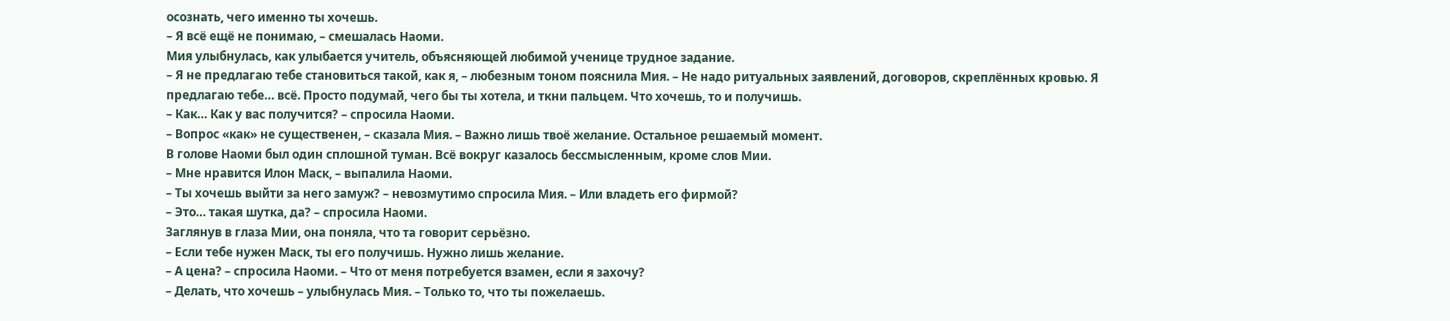осознать, чего именно ты хочешь.
– Я всё ещё не понимаю, – смешалась Наоми.
Мия улыбнулась, как улыбается учитель, объясняющей любимой ученице трудное задание.
– Я не предлагаю тебе становиться такой, как я, – любезным тоном пояснила Мия. – Не надо ритуальных заявлений, договоров, скреплённых кровью. Я предлагаю тебе… всё. Просто подумай, чего бы ты хотела, и ткни пальцем. Что хочешь, то и получишь.
– Как… Как у вас получится? – спросила Наоми.
– Вопрос «как» не существенен, – сказала Мия. – Важно лишь твоё желание. Остальное решаемый момент.
В голове Наоми был один сплошной туман. Всё вокруг казалось бессмысленным, кроме слов Мии.
– Мне нравится Илон Маск, – выпалила Наоми.
– Ты хочешь выйти за него замуж? – невозмутимо спросила Мия. – Или владеть его фирмой?
– Это… такая шутка, да? – спросила Наоми.
Заглянув в глаза Мии, она поняла, что та говорит серьёзно.
– Если тебе нужен Маск, ты его получишь. Нужно лишь желание.
– А цена? – спросила Наоми. – Что от меня потребуется взамен, если я захочу?
– Делать, что хочешь – улыбнулась Мия. – Только то, что ты пожелаешь.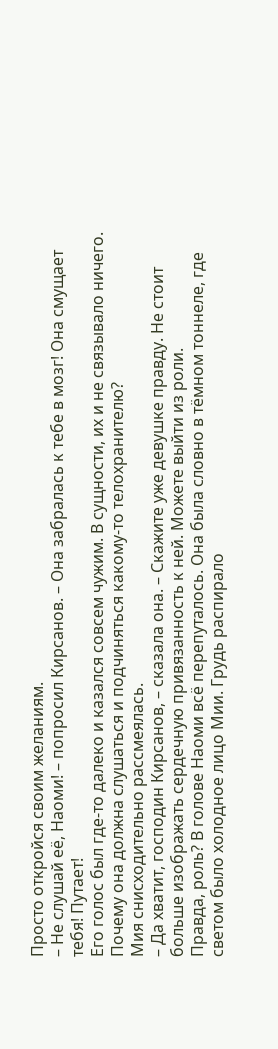Просто откройся своим желаниям.
– Не слушай её, Наоми! – попросил Кирсанов. – Она забралась к тебе в мозг! Она смущает тебя! Путает!
Его голос был где-то далеко и казался совсем чужим. В сущности, их и не связывало ничего. Почему она должна слушаться и подчиняться какому-то телохранителю?
Мия снисходительно рассмеялась.
– Да хватит, господин Кирсанов, – сказала она. – Скажите уже девушке правду. Не стоит больше изображать сердечную привязанность к ней. Можете выйти из роли.
Правда, роль? В голове Наоми всё перепуталось. Она была словно в тёмном тоннеле, где светом было холодное лицо Мии. Грудь распирало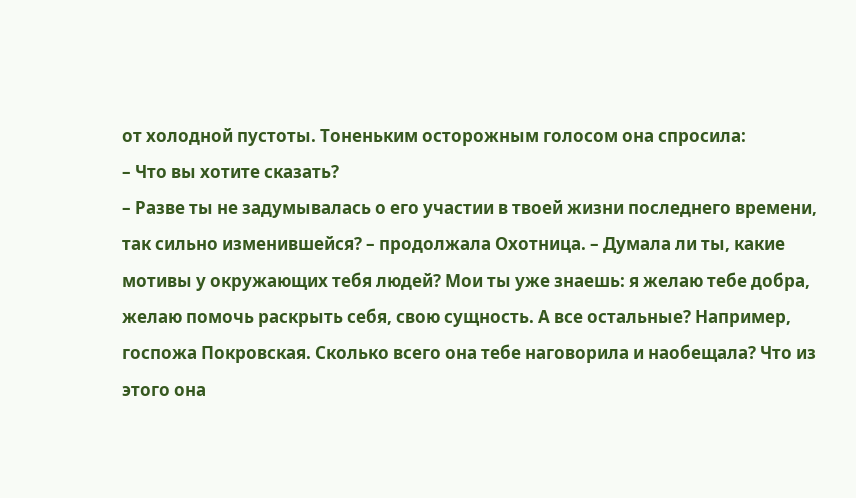от холодной пустоты. Тоненьким осторожным голосом она спросила:
– Что вы хотите сказать?
– Разве ты не задумывалась о его участии в твоей жизни последнего времени, так сильно изменившейся? – продолжала Охотница. – Думала ли ты, какие мотивы у окружающих тебя людей? Мои ты уже знаешь: я желаю тебе добра, желаю помочь раскрыть себя, свою сущность. А все остальные? Например, госпожа Покровская. Сколько всего она тебе наговорила и наобещала? Что из этого она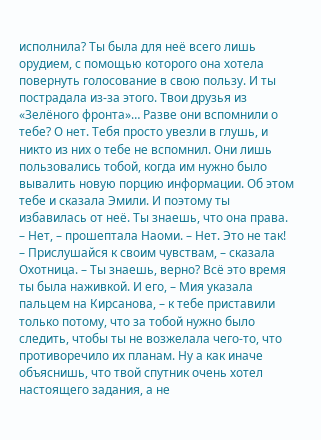исполнила? Ты была для неё всего лишь орудием, с помощью которого она хотела повернуть голосование в свою пользу. И ты пострадала из-за этого. Твои друзья из «Зелёного фронта»… Разве они вспомнили о тебе? О нет. Тебя просто увезли в глушь, и никто из них о тебе не вспомнил. Они лишь пользовались тобой, когда им нужно было вывалить новую порцию информации. Об этом тебе и сказала Эмили. И поэтому ты избавилась от неё. Ты знаешь, что она права.
– Нет, – прошептала Наоми. – Нет. Это не так!
– Прислушайся к своим чувствам, – сказала Охотница. – Ты знаешь, верно? Всё это время ты была наживкой. И его, – Мия указала пальцем на Кирсанова, – к тебе приставили только потому, что за тобой нужно было следить, чтобы ты не возжелала чего-то, что противоречило их планам. Ну а как иначе объяснишь, что твой спутник очень хотел настоящего задания, а не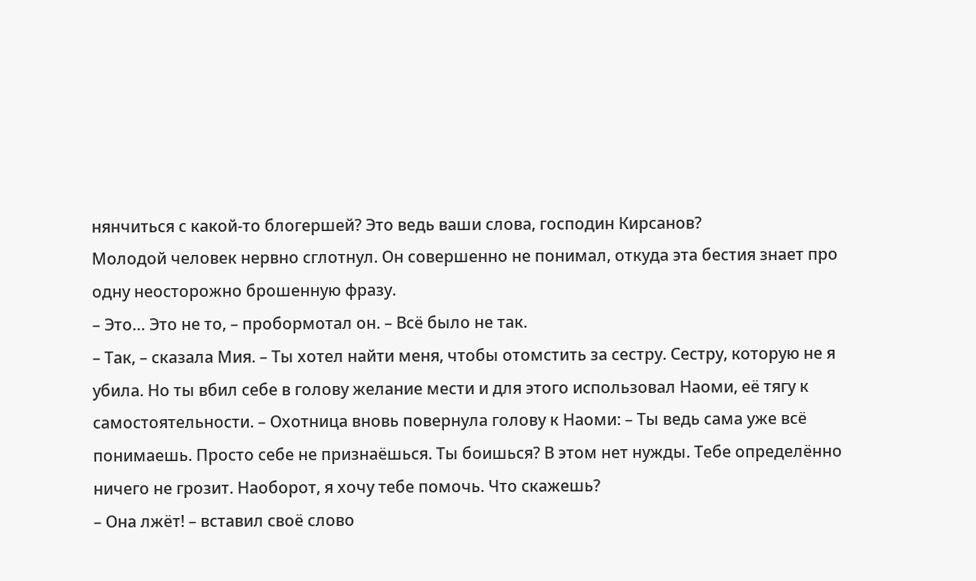нянчиться с какой-то блогершей? Это ведь ваши слова, господин Кирсанов?
Молодой человек нервно сглотнул. Он совершенно не понимал, откуда эта бестия знает про одну неосторожно брошенную фразу.
– Это… Это не то, – пробормотал он. – Всё было не так.
– Так, – сказала Мия. – Ты хотел найти меня, чтобы отомстить за сестру. Сестру, которую не я убила. Но ты вбил себе в голову желание мести и для этого использовал Наоми, её тягу к самостоятельности. – Охотница вновь повернула голову к Наоми: – Ты ведь сама уже всё понимаешь. Просто себе не признаёшься. Ты боишься? В этом нет нужды. Тебе определённо ничего не грозит. Наоборот, я хочу тебе помочь. Что скажешь?
– Она лжёт! – вставил своё слово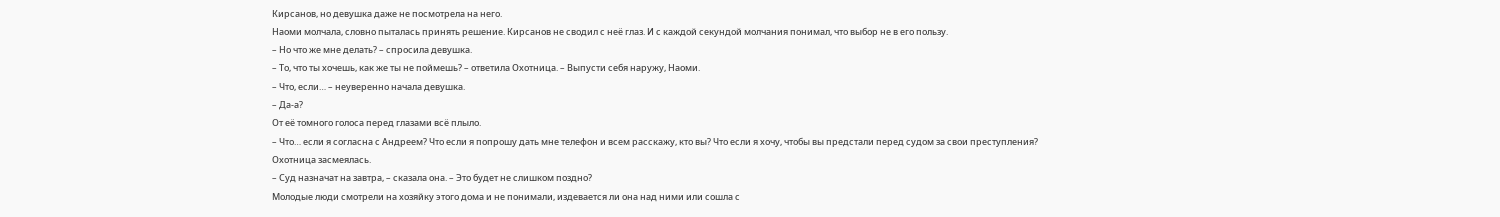Кирсанов, но девушка даже не посмотрела на него.
Наоми молчала, словно пыталась принять решение. Кирсанов не сводил с неё глаз. И с каждой секундой молчания понимал, что выбор не в его пользу.
– Но что же мне делать? – спросила девушка.
– То, что ты хочешь, как же ты не поймешь? – ответила Охотница. – Выпусти себя наружу, Наоми.
– Что, если… – неуверенно начала девушка.
– Да-а?
От её томного голоса перед глазами всё плыло.
– Что… если я согласна с Андреем? Что если я попрошу дать мне телефон и всем расскажу, кто вы? Что если я хочу, чтобы вы предстали перед судом за свои преступления?
Охотница засмеялась.
– Суд назначат на завтра, – сказала она. – Это будет не слишком поздно?
Молодые люди смотрели на хозяйку этого дома и не понимали, издевается ли она над ними или сошла с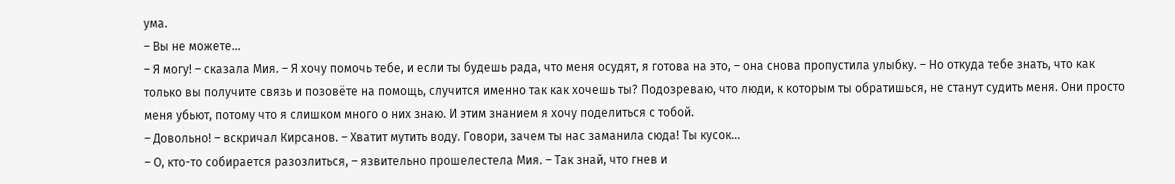ума.
– Вы не можете…
– Я могу! – сказала Мия. – Я хочу помочь тебе, и если ты будешь рада, что меня осудят, я готова на это, – она снова пропустила улыбку. – Но откуда тебе знать, что как только вы получите связь и позовёте на помощь, случится именно так как хочешь ты? Подозреваю, что люди, к которым ты обратишься, не станут судить меня. Они просто меня убьют, потому что я слишком много о них знаю. И этим знанием я хочу поделиться с тобой.
– Довольно! – вскричал Кирсанов. – Хватит мутить воду. Говори, зачем ты нас заманила сюда! Ты кусок…
– О, кто-то собирается разозлиться, – язвительно прошелестела Мия. – Так знай, что гнев и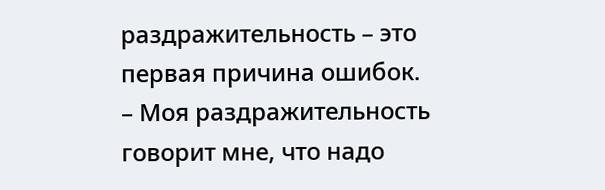раздражительность – это первая причина ошибок.
– Моя раздражительность говорит мне, что надо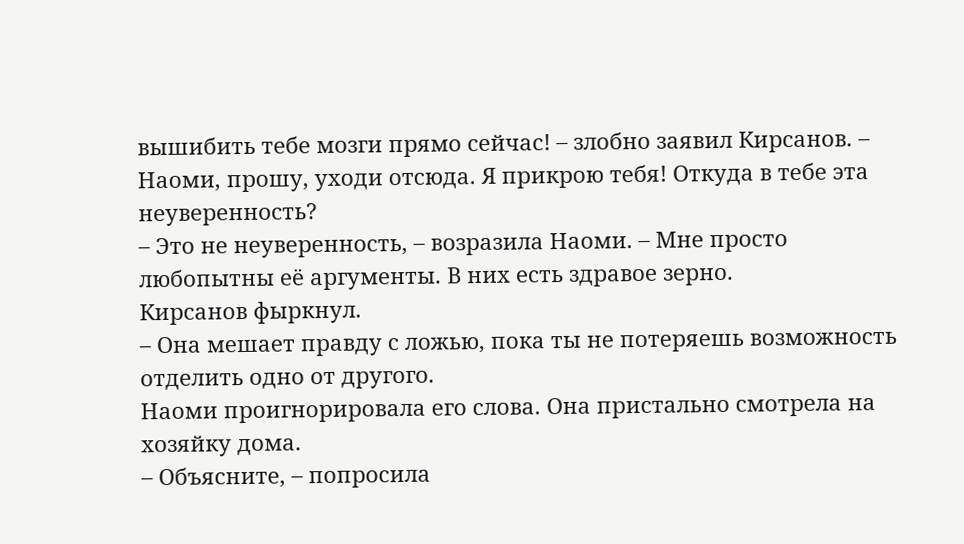вышибить тебе мозги прямо сейчас! – злобно заявил Кирсанов. – Наоми, прошу, уходи отсюда. Я прикрою тебя! Откуда в тебе эта неуверенность?
– Это не неуверенность, – возразила Наоми. – Мне просто любопытны её аргументы. В них есть здравое зерно.
Кирсанов фыркнул.
– Она мешает правду с ложью, пока ты не потеряешь возможность отделить одно от другого.
Наоми проигнорировала его слова. Она пристально смотрела на хозяйку дома.
– Объясните, – попросила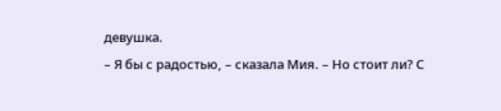девушка.
– Я бы с радостью, – сказала Мия. – Но стоит ли? С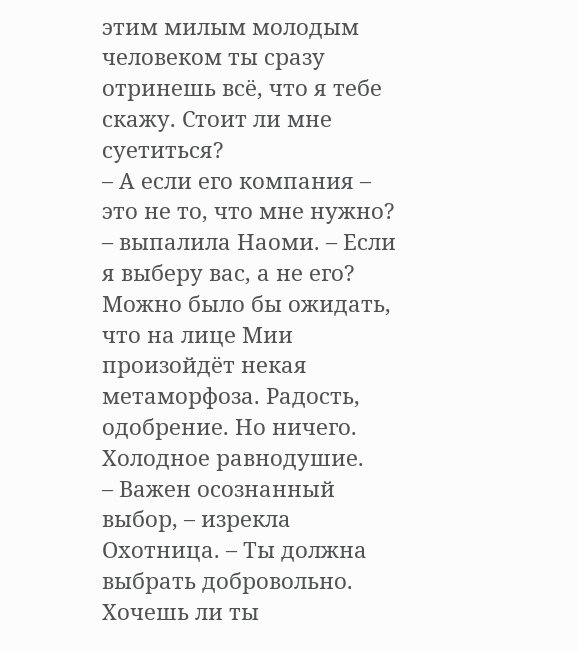этим милым молодым человеком ты сразу отринешь всё, что я тебе скажу. Стоит ли мне суетиться?
– А если его компания – это не то, что мне нужно? – выпалила Наоми. – Если я выберу вас, а не его?
Можно было бы ожидать, что на лице Мии произойдёт некая метаморфоза. Радость, одобрение. Но ничего. Холодное равнодушие.
– Важен осознанный выбор, – изрекла Охотница. – Ты должна выбрать добровольно. Хочешь ли ты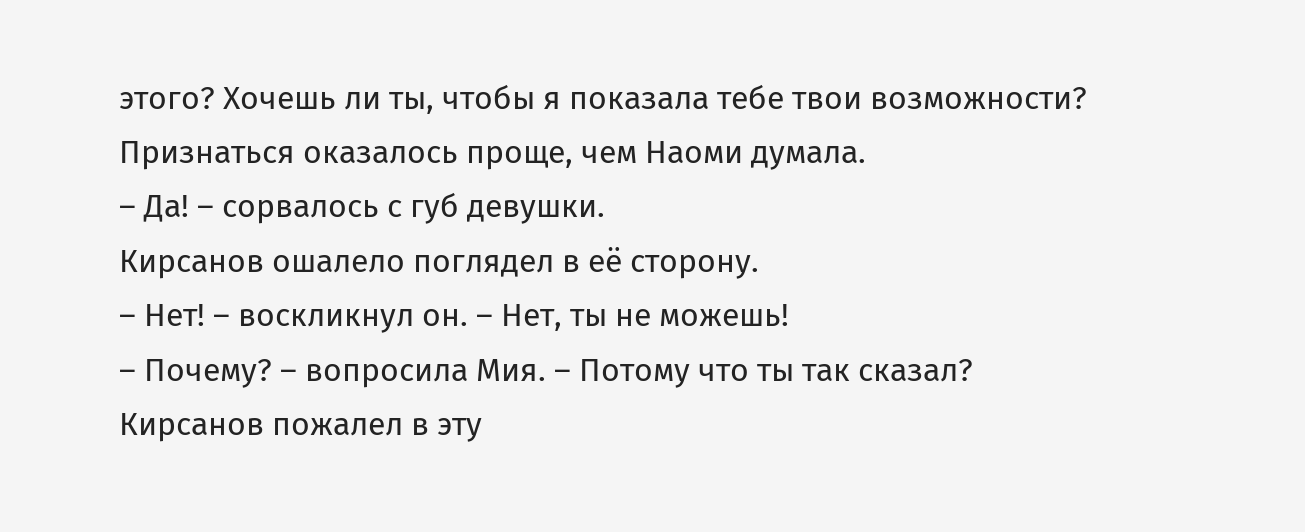этого? Хочешь ли ты, чтобы я показала тебе твои возможности?
Признаться оказалось проще, чем Наоми думала.
– Да! – сорвалось с губ девушки.
Кирсанов ошалело поглядел в её сторону.
– Нет! – воскликнул он. – Нет, ты не можешь!
– Почему? – вопросила Мия. – Потому что ты так сказал?
Кирсанов пожалел в эту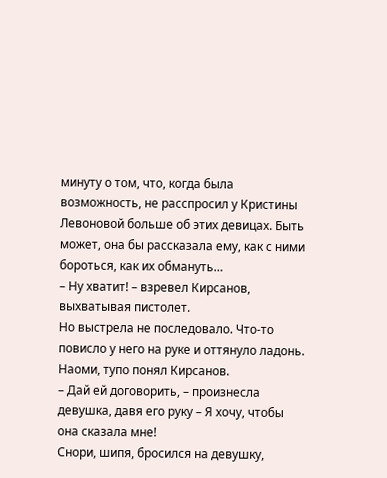минуту о том, что, когда была возможность, не расспросил у Кристины Левоновой больше об этих девицах. Быть может, она бы рассказала ему, как с ними бороться, как их обмануть…
– Ну хватит! – взревел Кирсанов, выхватывая пистолет.
Но выстрела не последовало. Что-то повисло у него на руке и оттянуло ладонь. Наоми, тупо понял Кирсанов.
– Дай ей договорить, – произнесла девушка, давя его руку – Я хочу, чтобы она сказала мне!
Снори, шипя, бросился на девушку,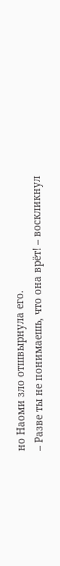но Наоми зло отшвырнула его.
– Разве ты не понимаешь, что она врёт! – воскликнул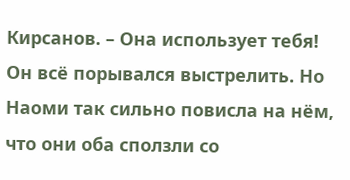Кирсанов. – Она использует тебя!
Он всё порывался выстрелить. Но Наоми так сильно повисла на нём, что они оба сползли со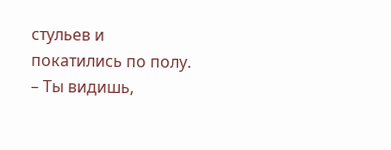стульев и покатились по полу.
– Ты видишь,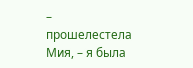– прошелестела Мия, – я была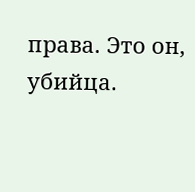права. Это он, убийца.